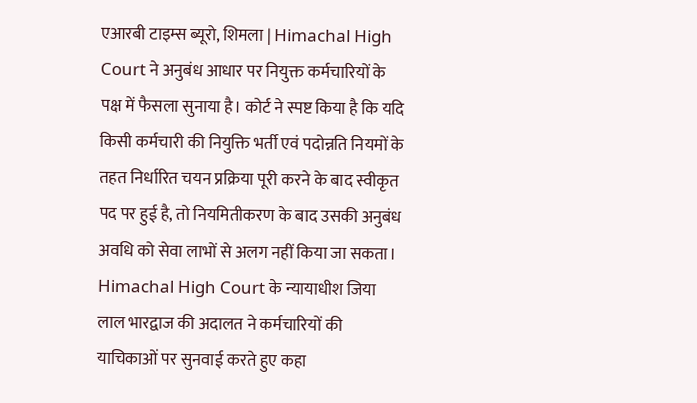एआरबी टाइम्स ब्यूरो, शिमला | Himachal High Court ने अनुबंध आधार पर नियुक्त कर्मचारियों के पक्ष में फैसला सुनाया है। कोर्ट ने स्पष्ट किया है कि यदि किसी कर्मचारी की नियुक्ति भर्ती एवं पदोन्नति नियमों के तहत निर्धारित चयन प्रक्रिया पूरी करने के बाद स्वीकृत पद पर हुई है, तो नियमितीकरण के बाद उसकी अनुबंध अवधि को सेवा लाभों से अलग नहीं किया जा सकता।
Himachal High Court के न्यायाधीश जिया लाल भारद्वाज की अदालत ने कर्मचारियों की याचिकाओं पर सुनवाई करते हुए कहा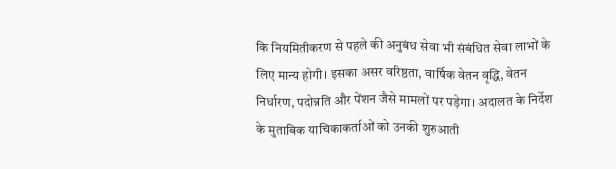कि नियमितीकरण से पहले की अनुबंध सेवा भी संबंधित सेवा लाभों के लिए मान्य होगी। इसका असर वरिष्ठता, वार्षिक वेतन वृद्धि, वेतन निर्धारण, पदोन्नति और पेंशन जैसे मामलों पर पड़ेगा। अदालत के निर्देश के मुताबिक याचिकाकर्ताओं को उनकी शुरुआती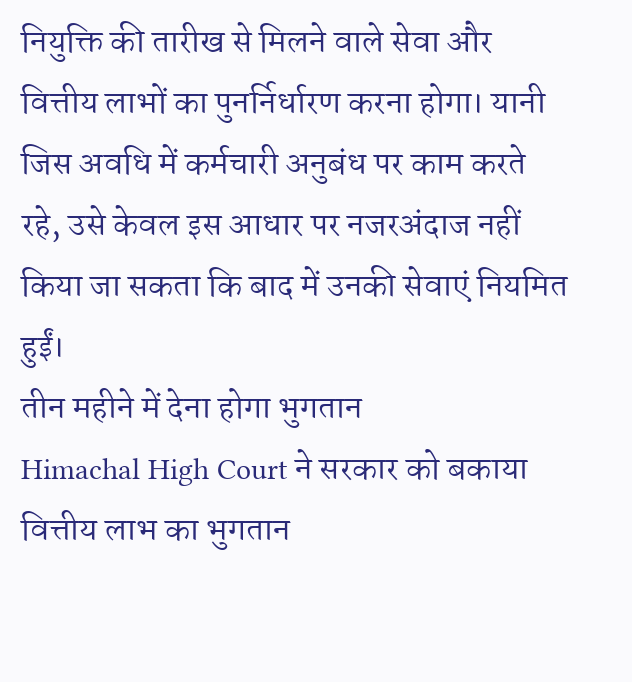नियुक्ति की तारीख से मिलने वाले सेवा और वित्तीय लाभों का पुनर्निर्धारण करना होगा। यानी जिस अवधि में कर्मचारी अनुबंध पर काम करते रहे, उसे केवल इस आधार पर नजरअंदाज नहीं किया जा सकता कि बाद में उनकी सेवाएं नियमित हुईं।
तीन महीने में देना होगा भुगतान
Himachal High Court ने सरकार को बकाया वित्तीय लाभ का भुगतान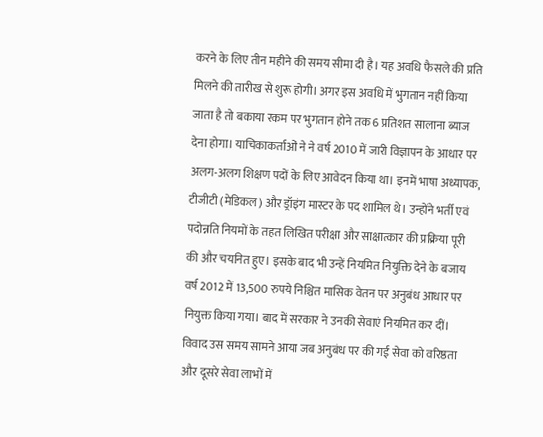करने के लिए तीन महीने की समय सीमा दी है। यह अवधि फैसले की प्रति मिलने की तारीख से शुरू होगी। अगर इस अवधि में भुगतान नहीं किया जाता है तो बकाया रकम पर भुगतान होने तक 6 प्रतिशत सालाना ब्याज देना होगा। याचिकाकर्ताओं ने ने वर्ष 2010 में जारी विज्ञापन के आधार पर अलग-अलग शिक्षण पदों के लिए आवेदन किया था। इनमें भाषा अध्यापक, टीजीटी (मेडिकल) और ड्रॉइंग मास्टर के पद शामिल थे। उन्होंने भर्ती एवं पदोन्नति नियमों के तहत लिखित परीक्षा और साक्षात्कार की प्रक्रिया पूरी की और चयनित हुए। इसके बाद भी उन्हें नियमित नियुक्ति देने के बजाय वर्ष 2012 में 13,500 रुपये निश्चित मासिक वेतन पर अनुबंध आधार पर नियुक्त किया गया। बाद में सरकार ने उनकी सेवाएं नियमित कर दीं। विवाद उस समय सामने आया जब अनुबंध पर की गई सेवा को वरिष्ठता और दूसरे सेवा लाभों में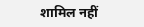शामिल नहीं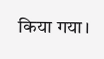किया गया।